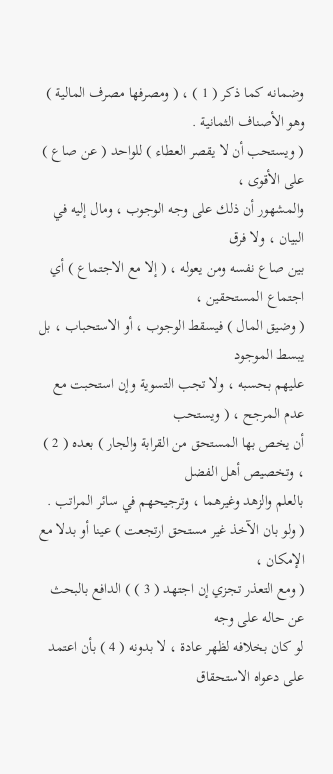وضمانه كما ذكر ( 1 ) ، ( ومصرفها مصرف المالية ) وهو الأصناف الثمانية .
( ويستحب أن لا يقصر العطاء ) للواحد ( عن صاع ) على الأقوى ،
والمشهور أن ذلك على وجه الوجوب ، ومال إليه في البيان ، ولا فرق
بين صاع نفسه ومن يعوله ، ( إلا مع الاجتماع ) أي اجتماع المستحقين ،
( وضيق المال ) فيسقط الوجوب ، أو الاستحباب ، بل يبسط الموجود
عليهم بحسبه ، ولا تجب التسوية وإن استحبت مع عدم المرجح ، ( ويستحب
أن يخص بها المستحق من القرابة والجار ) بعده ( 2 ) ، وتخصيص أهل الفضل
بالعلم والزهد وغيرهما ، وترجيحهم في سائر المراتب .
( ولو بان الآخذ غير مستحق ارتجعت ) عينا أو بدلا مع الإمكان ،
( ومع التعذر تجزي إن اجتهد ( 3 ) ) الدافع بالبحث عن حاله على وجه
لو كان بخلافه لظهر عادة ، لا بدونه ( 4 ) بأن اعتمد على دعواه الاستحقاق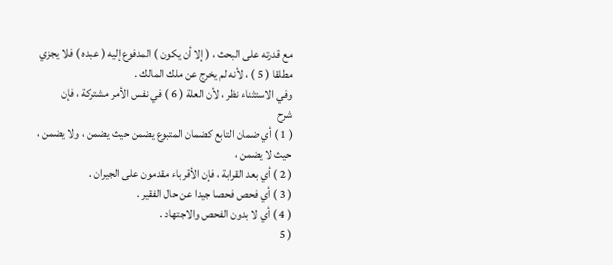مع قدرته على البحث ، ( إلا أن يكون ) المدفوع إليه ( عبده ) فلا يجزي
مطلقا ( 5 ) ، لأنه لم يخرج عن ملك المالك .
وفي الاستثناء نظر ، لأن العلة ( 6 ) في نفس الأمر مشتركة ، فإن
شرح
( 1 ) أي ضمان التابع كضمان المتبوع يضمن حيث يضمن ، ولا يضمن ،
حيث لا يضمن ،
( 2 ) أي بعد القرابة ، فإن الأقرباء مقدمون على الجيران .
( 3 ) أي فحص فحصا جيدا عن حال الفقير .
( 4 ) أي لا بدون الفحص والاجتهاد .
( 5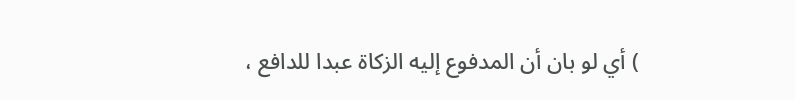) أي لو بان أن المدفوع إليه الزكاة عبدا للدافع ،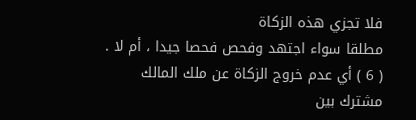فلا تجزي هذه الزكاة
مطلقا سواء اجتهد وفحص فحصا جيدا ، أم لا .
( 6 ) أي عدم خروج الزكاة عن ملك المالك مشترك بين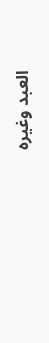العبد وغيره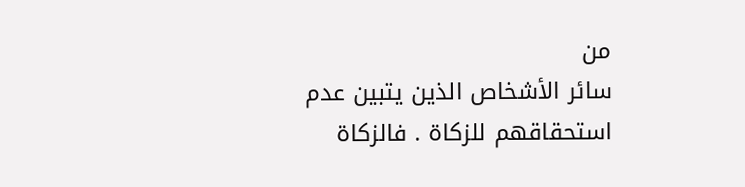من
سائر الأشخاص الذين يتبين عدم استحقاقهم للزكاة . فالزكاة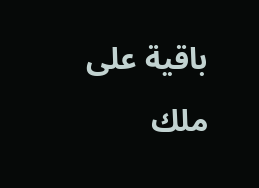باقية على ملك